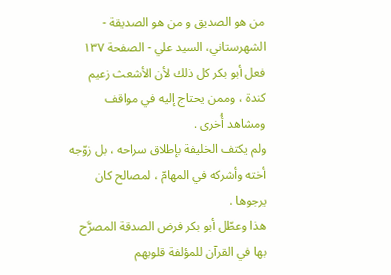من هو الصدیق و من هو الصدیقة - الشهرستاني، السيد علي - الصفحة ١٣٧
فعل أبو بكر كل ذلك لأن الأشعث زعيم كندة ، وممن يحتاج إليه في مواقف ومشاهد أُخرى .
ولم يكتف الخليفة بإطلاق سراحه ، بل زوّجه أخته وأشركه في المهامّ ، لمصالح كان يرجوها .
هذا وعطّل أبو بكر فرض الصدقة المصرَّح بها في القرآن للمؤلفة قلوبهم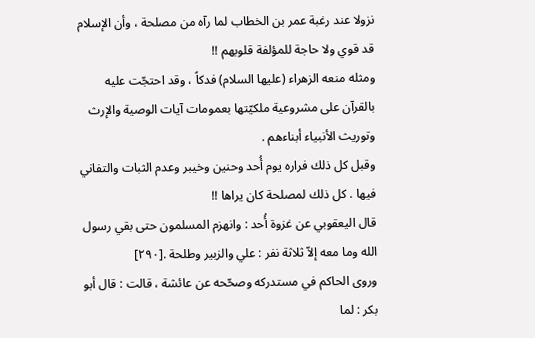نزولا عند رغبة عمر بن الخطاب لما رآه من مصلحة ، وأن الإسلام قد قوي ولا حاجة للمؤلفة قلوبهم !!
ومثله منعه الزهراء (عليها السلام) فدكاً ، وقد احتجّت عليه بالقرآن على مشروعية ملكيّتها بعمومات آيات الوصية والإرث وتوريث الأنبياء أبناءهم .
وقبل كل ذلك فراره يوم أُحد وحنين وخيبر وعدم الثبات والتفاني فيها . كل ذلك لمصلحة كان يراها !!
قال اليعقوبي عن غزوة أُحد : وانهزم المسلمون حتى بقي رسول الله وما معه إلاّ ثلاثة نفر : علي والزبير وطلحة .[٢٩٠]
وروى الحاكم في مستدركه وصحّحه عن عائشة ، قالت : قال أبو بكر : لما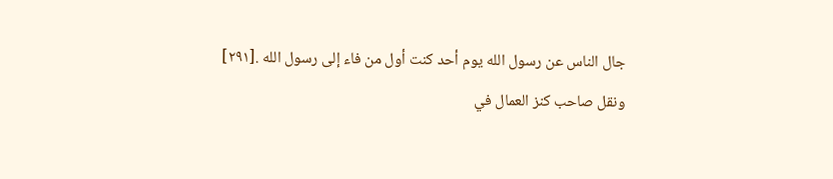جال الناس عن رسول الله يوم أحد كنت أول من فاء إلى رسول الله .[٢٩١]
ونقل صاحب كنز العمال في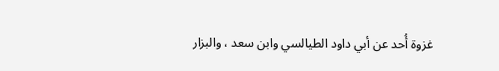غزوة أُحد عن أبي داود الطيالسي وابن سعد ، والبزار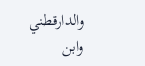والدارقطني وابن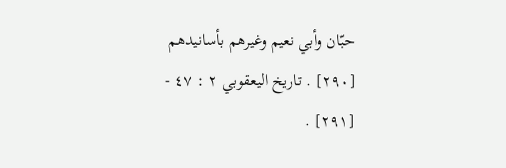حبّان وأبي نعيم وغيرهم بأسانيدهم
[٢٩٠] . تاريخ اليعقوبي ٢ : ٤٧ -
[٢٩١] .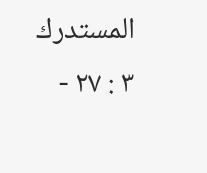المستدرك ٣ : ٢٧ -